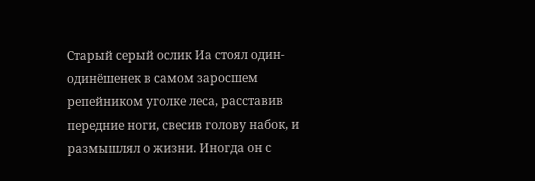Старый серый ослик Иа стоял один-одинёшенек в самом заросшем репейником уголке леса, расставив передние ноги, свесив голову набок, и размышлял о жизни. Иногда он с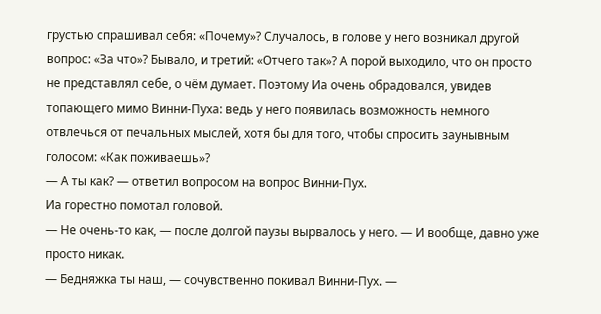грустью спрашивал себя: «Почему»? Случалось, в голове у него возникал другой вопрос: «За что»? Бывало, и третий: «Отчего так»? А порой выходило, что он просто не представлял себе, о чём думает. Поэтому Иа очень обрадовался, увидев топающего мимо Винни-Пуха: ведь у него появилась возможность немного отвлечься от печальных мыслей, хотя бы для того, чтобы спросить заунывным голосом: «Как поживаешь»?
— А ты как? — ответил вопросом на вопрос Винни-Пух.
Иа горестно помотал головой.
— Не очень-то как, — после долгой паузы вырвалось у него. — И вообще, давно уже просто никак.
— Бедняжка ты наш, — сочувственно покивал Винни-Пух. —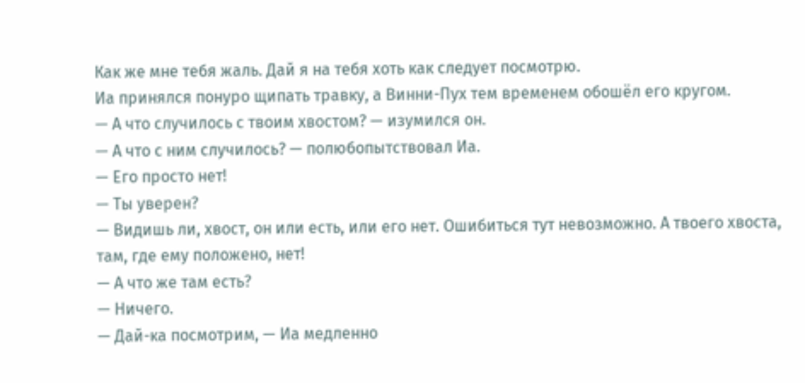Как же мне тебя жаль. Дай я на тебя хоть как следует посмотрю.
Иа принялся понуро щипать травку, а Винни-Пух тем временем обошёл его кругом.
— А что случилось с твоим хвостом? — изумился он.
— А что с ним случилось? — полюбопытствовал Иа.
— Его просто нет!
— Ты уверен?
— Видишь ли, хвост, он или есть, или его нет. Ошибиться тут невозможно. А твоего хвоста, там, где ему положено, нет!
— А что же там есть?
— Ничего.
— Дай-ка посмотрим, — Иа медленно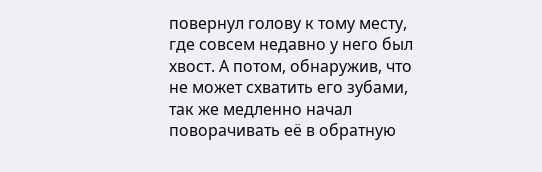повернул голову к тому месту, где совсем недавно у него был хвост. А потом, обнаружив, что не может схватить его зубами, так же медленно начал поворачивать её в обратную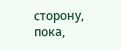сторону, пока,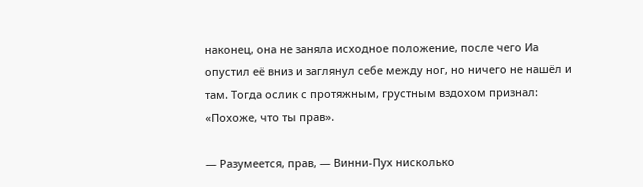наконец, она не заняла исходное положение, после чего Иа опустил её вниз и заглянул себе между ног, но ничего не нашёл и там. Тогда ослик с протяжным, грустным вздохом признал: «Похоже, что ты прав».

— Разумеется, прав, — Винни-Пух нисколько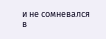и не сомневался в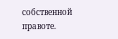собственной правоте.